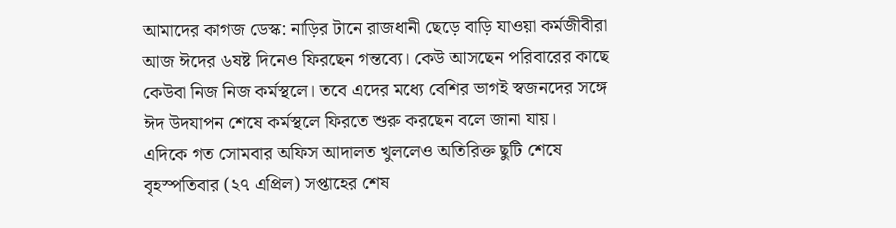আমাদের কাগজ ডেস্ক: নাড়ির টানে রাজধানী ছেড়ে বাড়ি যাওয়া কর্মজীবীরা আজ ঈদের ৬ষষ্ট দিনেও ফিরছেন গন্তব্যে। কেউ আসছেন পরিবারের কাছে কেউবা নিজ নিজ কর্মস্থলে। তবে এদের মধ্যে বেশির ভাগই স্বজনদের সঙ্গে ঈদ উদযাপন শেষে কর্মস্থলে ফিরতে শুরু করছেন বলে জানা যায়।
এদিকে গত সোমবার অফিস আদালত খুললেও অতিরিক্ত ছুটি শেষে বৃহস্পতিবার (২৭ এপ্রিল) সপ্তাহের শেষ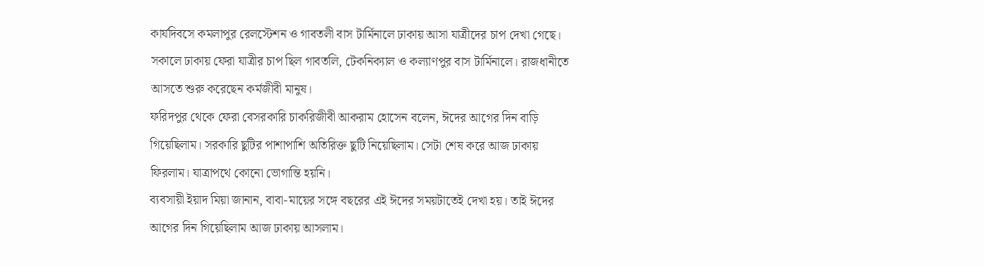কার্যদিবসে কমলাপুর রেলস্টেশন ও গাবতলী বাস টার্মিনালে ঢাকায় আসা যাত্রীদের চাপ দেখা গেছে।
সকালে ঢাকায় ফেরা যাত্রীর চাপ ছিল গাবতলি, টেকনিক্যাল ও কল্যাণপুর বাস টার্মিনালে। রাজধানীতে আসতে শুরু করেছেন কর্মজীবী মানুষ।
ফরিদপুর থেকে ফেরা বেসরকারি চাকরিজীবী আকরাম হোসেন বলেন, ঈদের আগের দিন বাড়ি গিয়েছিলাম। সরকারি ছুটির পাশাপাশি অতিরিক্ত ছুটি নিয়েছিলাম। সেটা শেষ করে আজ ঢাকায় ফিরলাম। যাত্রাপথে কোনো ভোগান্তি হয়নি।
ব্যবসায়ী ইয়াদ মিয়া জানান, বাবা-মায়ের সঙ্গে বছরের এই ঈদের সময়টাতেই দেখা হয়। তাই ঈদের আগের দিন গিয়েছিলাম আজ ঢাকায় আসলাম।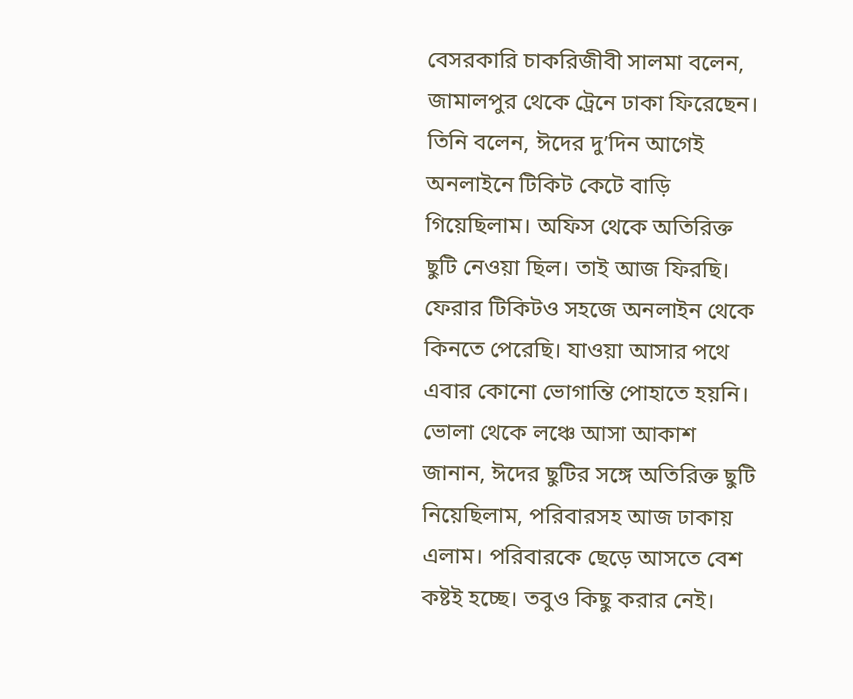বেসরকারি চাকরিজীবী সালমা বলেন, জামালপুর থেকে ট্রেনে ঢাকা ফিরেছেন। তিনি বলেন, ঈদের দু’দিন আগেই অনলাইনে টিকিট কেটে বাড়ি গিয়েছিলাম। অফিস থেকে অতিরিক্ত ছুটি নেওয়া ছিল। তাই আজ ফিরছি। ফেরার টিকিটও সহজে অনলাইন থেকে কিনতে পেরেছি। যাওয়া আসার পথে এবার কোনো ভোগান্তি পোহাতে হয়নি।
ভোলা থেকে লঞ্চে আসা আকাশ জানান, ঈদের ছুটির সঙ্গে অতিরিক্ত ছুটি নিয়েছিলাম, পরিবারসহ আজ ঢাকায় এলাম। পরিবারকে ছেড়ে আসতে বেশ কষ্টই হচ্ছে। তবুও কিছু করার নেই।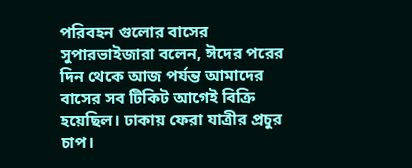পরিবহন গুলোর বাসের সুপারভাইজারা বলেন, ঈদের পরের দিন থেকে আজ পর্যন্ত আমাদের বাসের সব টিকিট আগেই বিক্রি হয়েছিল। ঢাকায় ফেরা যাত্রীর প্রচুর চাপ।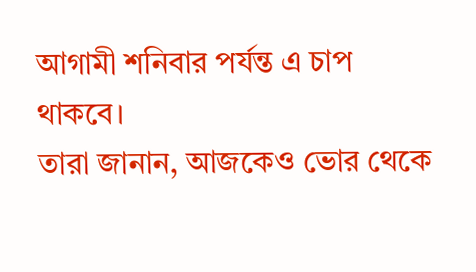আগামী শনিবার পর্যন্ত এ চাপ থাকবে।
তারা জানান, আজকেও ভোর থেকে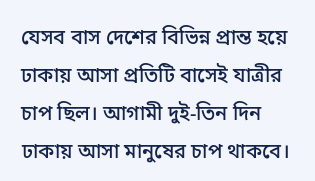যেসব বাস দেশের বিভিন্ন প্রান্ত হয়ে ঢাকায় আসা প্রতিটি বাসেই যাত্রীর চাপ ছিল। আগামী দুই-তিন দিন ঢাকায় আসা মানুষের চাপ থাকবে।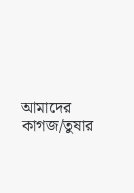আমাদের কাগজ/তুষার